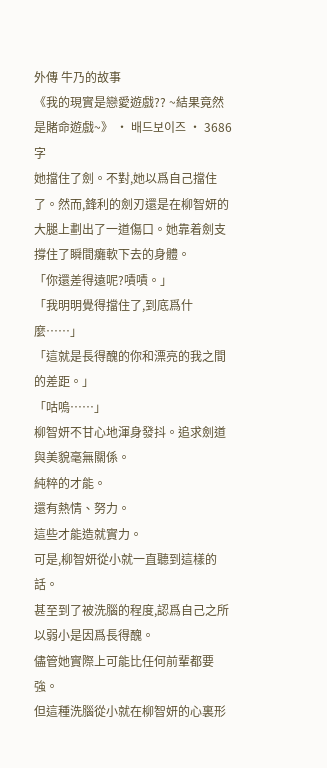外傳 牛乃的故事
《我的現實是戀愛遊戲?? ~結果竟然是賭命遊戲~》 · 배드보이즈 · 3686 字
她擋住了劍。不對,她以爲自己擋住了。然而,鋒利的劍刃還是在柳智妍的大腿上劃出了一道傷口。她靠着劍支撐住了瞬間癱軟下去的身體。
「你還差得遠呢?嘖嘖。」
「我明明覺得擋住了,到底爲什麼……」
「這就是長得醜的你和漂亮的我之間的差距。」
「咕嗚……」
柳智妍不甘心地渾身發抖。追求劍道與美貌毫無關係。
純粹的才能。
還有熱情、努力。
這些才能造就實力。
可是,柳智妍從小就一直聽到這樣的話。
甚至到了被洗腦的程度,認爲自己之所以弱小是因爲長得醜。
儘管她實際上可能比任何前輩都要強。
但這種洗腦從小就在柳智妍的心裏形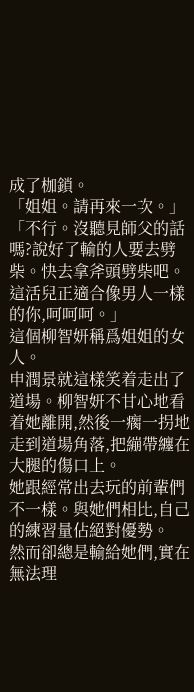成了枷鎖。
「姐姐。請再來一次。」
「不行。沒聽見師父的話嗎?說好了輸的人要去劈柴。快去拿斧頭劈柴吧。這活兒正適合像男人一樣的你,呵呵呵。」
這個柳智妍稱爲姐姐的女人。
申潤景就這樣笑着走出了道場。柳智妍不甘心地看着她離開,然後一瘸一拐地走到道場角落,把繃帶纏在大腿的傷口上。
她跟經常出去玩的前輩們不一樣。與她們相比,自己的練習量佔絕對優勢。
然而卻總是輸給她們,實在無法理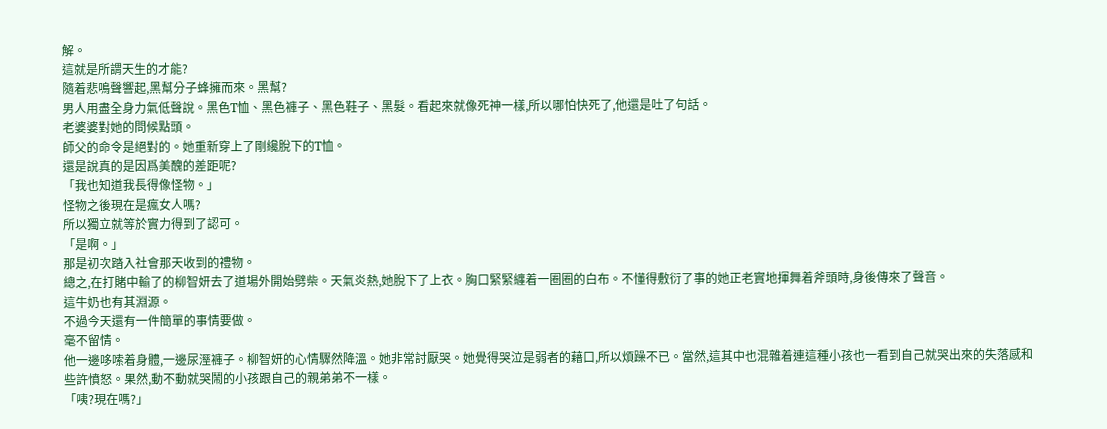解。
這就是所謂天生的才能?
隨着悲鳴聲響起,黑幫分子蜂擁而來。黑幫?
男人用盡全身力氣低聲說。黑色T恤、黑色褲子、黑色鞋子、黑髮。看起來就像死神一樣,所以哪怕快死了,他還是吐了句話。
老婆婆對她的問候點頭。
師父的命令是絕對的。她重新穿上了剛纔脫下的T恤。
還是說真的是因爲美醜的差距呢?
「我也知道我長得像怪物。」
怪物之後現在是瘋女人嗎?
所以獨立就等於實力得到了認可。
「是啊。」
那是初次踏入社會那天收到的禮物。
總之,在打賭中輸了的柳智妍去了道場外開始劈柴。天氣炎熱,她脫下了上衣。胸口緊緊纏着一圈圈的白布。不懂得敷衍了事的她正老實地揮舞着斧頭時,身後傳來了聲音。
這牛奶也有其淵源。
不過今天還有一件簡單的事情要做。
毫不留情。
他一邊哆嗦着身體,一邊尿溼褲子。柳智妍的心情驟然降溫。她非常討厭哭。她覺得哭泣是弱者的藉口,所以煩躁不已。當然,這其中也混雜着連這種小孩也一看到自己就哭出來的失落感和些許憤怒。果然,動不動就哭鬧的小孩跟自己的親弟弟不一樣。
「咦?現在嗎?」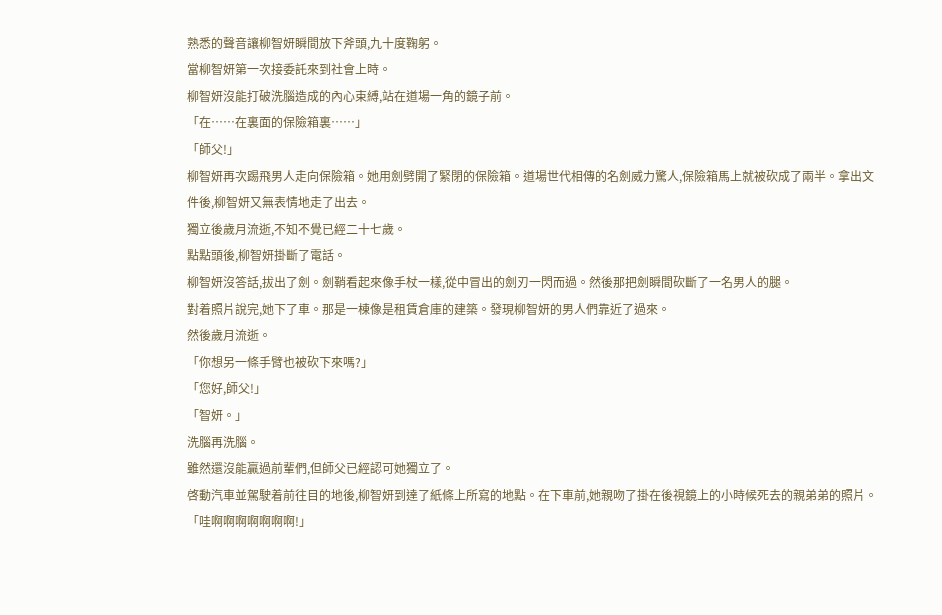熟悉的聲音讓柳智妍瞬間放下斧頭,九十度鞠躬。
當柳智妍第一次接委託來到社會上時。
柳智妍沒能打破洗腦造成的內心束縛,站在道場一角的鏡子前。
「在……在裏面的保險箱裏……」
「師父!」
柳智妍再次踢飛男人走向保險箱。她用劍劈開了緊閉的保險箱。道場世代相傳的名劍威力驚人,保險箱馬上就被砍成了兩半。拿出文件後,柳智妍又無表情地走了出去。
獨立後歲月流逝,不知不覺已經二十七歲。
點點頭後,柳智妍掛斷了電話。
柳智妍沒答話,拔出了劍。劍鞘看起來像手杖一樣,從中冒出的劍刃一閃而過。然後那把劍瞬間砍斷了一名男人的腿。
對着照片說完,她下了車。那是一棟像是租賃倉庫的建築。發現柳智妍的男人們靠近了過來。
然後歲月流逝。
「你想另一條手臂也被砍下來嗎?」
「您好,師父!」
「智妍。」
洗腦再洗腦。
雖然還沒能贏過前輩們,但師父已經認可她獨立了。
啓動汽車並駕駛着前往目的地後,柳智妍到達了紙條上所寫的地點。在下車前,她親吻了掛在後視鏡上的小時候死去的親弟弟的照片。
「哇啊啊啊啊啊啊啊!」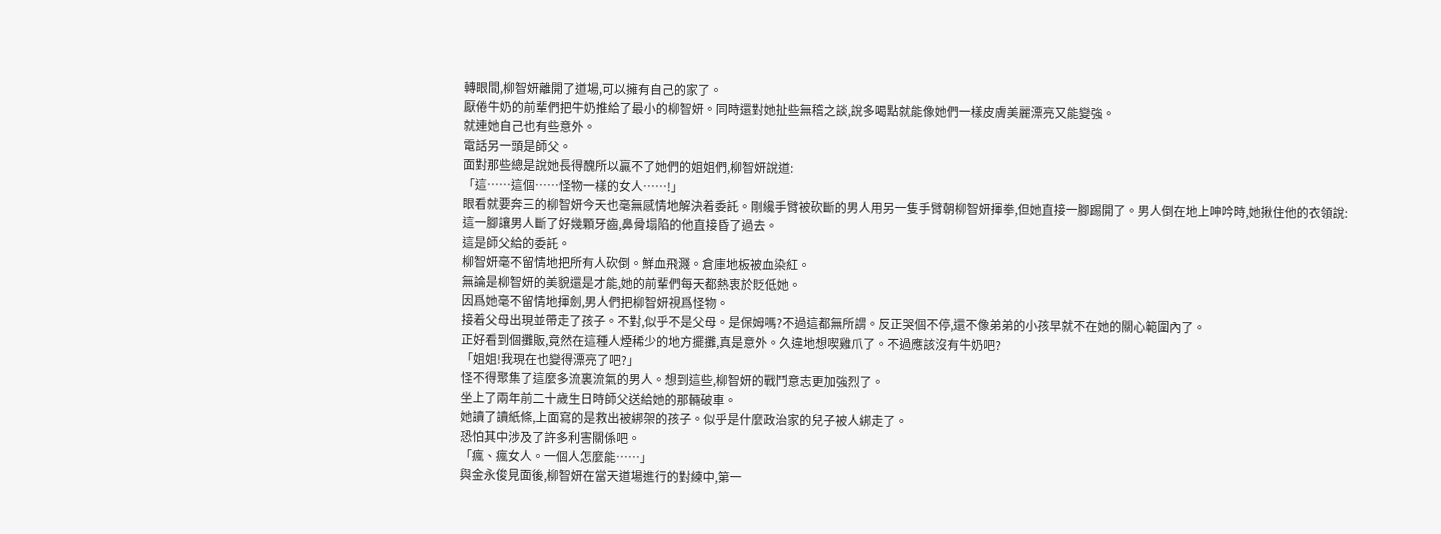轉眼間,柳智妍離開了道場,可以擁有自己的家了。
厭倦牛奶的前輩們把牛奶推給了最小的柳智妍。同時還對她扯些無稽之談,說多喝點就能像她們一樣皮膚美麗漂亮又能變強。
就連她自己也有些意外。
電話另一頭是師父。
面對那些總是說她長得醜所以贏不了她們的姐姐們,柳智妍說道:
「這……這個……怪物一樣的女人……!」
眼看就要奔三的柳智妍今天也毫無感情地解決着委託。剛纔手臂被砍斷的男人用另一隻手臂朝柳智妍揮拳,但她直接一腳踢開了。男人倒在地上呻吟時,她揪住他的衣領說:
這一腳讓男人斷了好幾顆牙齒,鼻骨塌陷的他直接昏了過去。
這是師父給的委託。
柳智妍毫不留情地把所有人砍倒。鮮血飛濺。倉庫地板被血染紅。
無論是柳智妍的美貌還是才能,她的前輩們每天都熱衷於貶低她。
因爲她毫不留情地揮劍,男人們把柳智妍視爲怪物。
接着父母出現並帶走了孩子。不對,似乎不是父母。是保姆嗎?不過這都無所謂。反正哭個不停,還不像弟弟的小孩早就不在她的關心範圍內了。
正好看到個攤販,竟然在這種人煙稀少的地方擺攤,真是意外。久違地想喫雞爪了。不過應該沒有牛奶吧?
「姐姐!我現在也變得漂亮了吧?」
怪不得聚集了這麼多流裏流氣的男人。想到這些,柳智妍的戰鬥意志更加強烈了。
坐上了兩年前二十歲生日時師父送給她的那輛破車。
她讀了讀紙條,上面寫的是救出被綁架的孩子。似乎是什麼政治家的兒子被人綁走了。
恐怕其中涉及了許多利害關係吧。
「瘋、瘋女人。一個人怎麼能……」
與金永俊見面後,柳智妍在當天道場進行的對練中,第一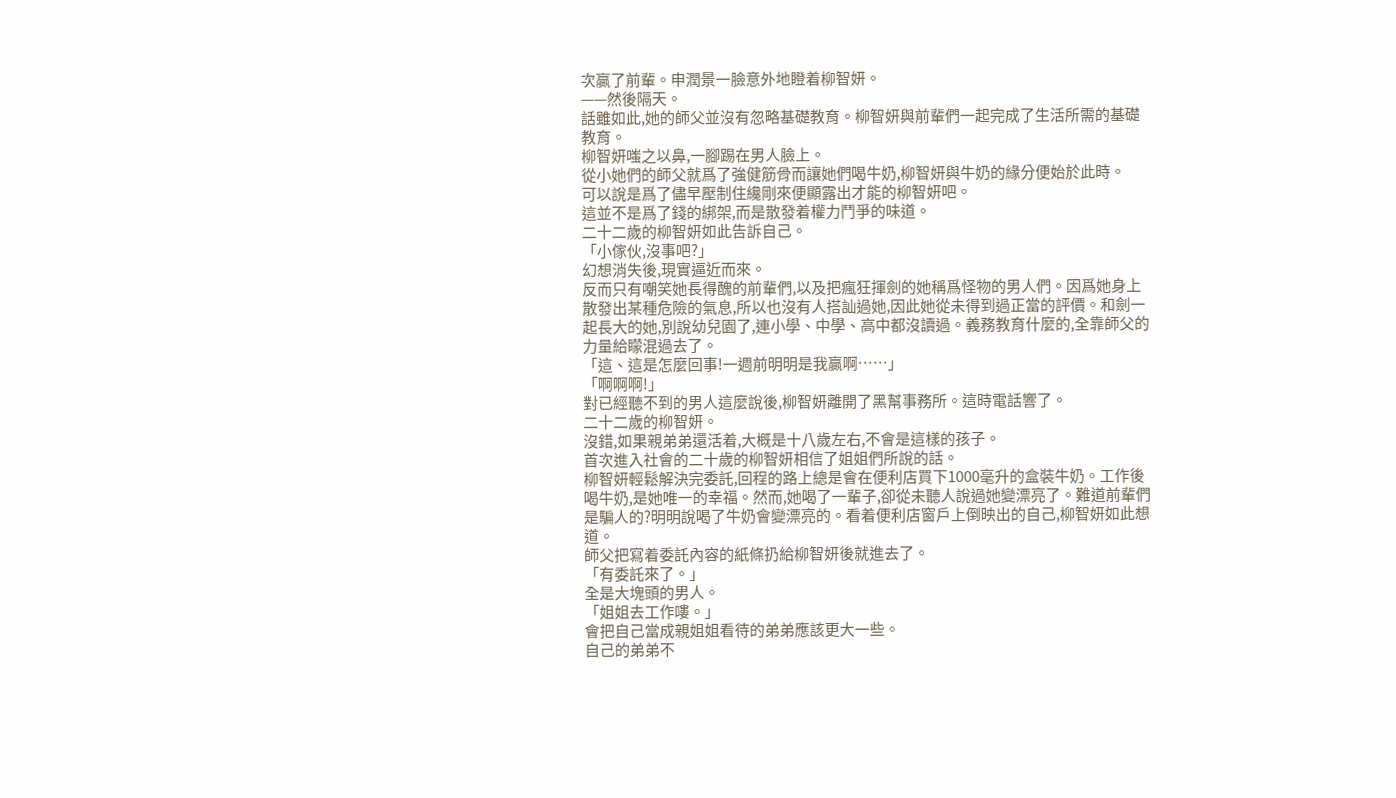次贏了前輩。申潤景一臉意外地瞪着柳智妍。
——然後隔天。
話雖如此,她的師父並沒有忽略基礎教育。柳智妍與前輩們一起完成了生活所需的基礎教育。
柳智妍嗤之以鼻,一腳踢在男人臉上。
從小她們的師父就爲了強健筋骨而讓她們喝牛奶,柳智妍與牛奶的緣分便始於此時。
可以說是爲了儘早壓制住纔剛來便顯露出才能的柳智妍吧。
這並不是爲了錢的綁架,而是散發着權力鬥爭的味道。
二十二歲的柳智妍如此告訴自己。
「小傢伙,沒事吧?」
幻想消失後,現實逼近而來。
反而只有嘲笑她長得醜的前輩們,以及把瘋狂揮劍的她稱爲怪物的男人們。因爲她身上散發出某種危險的氣息,所以也沒有人搭訕過她,因此她從未得到過正當的評價。和劍一起長大的她,別說幼兒園了,連小學、中學、高中都沒讀過。義務教育什麼的,全靠師父的力量給矇混過去了。
「這、這是怎麼回事!一週前明明是我贏啊……」
「啊啊啊!」
對已經聽不到的男人這麼說後,柳智妍離開了黑幫事務所。這時電話響了。
二十二歲的柳智妍。
沒錯,如果親弟弟還活着,大概是十八歲左右,不會是這樣的孩子。
首次進入社會的二十歲的柳智妍相信了姐姐們所說的話。
柳智妍輕鬆解決完委託,回程的路上總是會在便利店買下1000毫升的盒裝牛奶。工作後喝牛奶,是她唯一的幸福。然而,她喝了一輩子,卻從未聽人說過她變漂亮了。難道前輩們是騙人的?明明說喝了牛奶會變漂亮的。看着便利店窗戶上倒映出的自己,柳智妍如此想道。
師父把寫着委託內容的紙條扔給柳智妍後就進去了。
「有委託來了。」
全是大塊頭的男人。
「姐姐去工作嘍。」
會把自己當成親姐姐看待的弟弟應該更大一些。
自己的弟弟不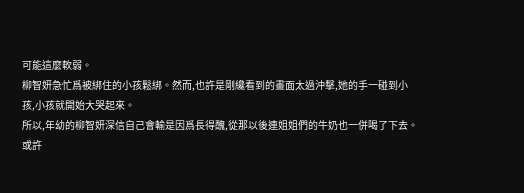可能這麼軟弱。
柳智妍急忙爲被綁住的小孩鬆綁。然而,也許是剛纔看到的畫面太過沖擊,她的手一碰到小孩,小孩就開始大哭起來。
所以,年幼的柳智妍深信自己會輸是因爲長得醜,從那以後連姐姐們的牛奶也一併喝了下去。
或許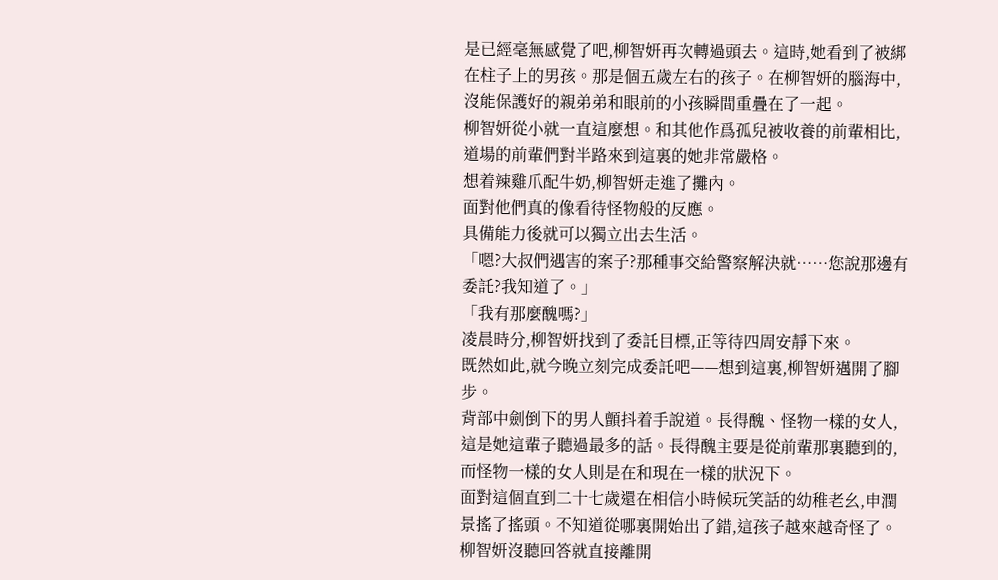是已經毫無感覺了吧,柳智妍再次轉過頭去。這時,她看到了被綁在柱子上的男孩。那是個五歲左右的孩子。在柳智妍的腦海中,沒能保護好的親弟弟和眼前的小孩瞬間重疊在了一起。
柳智妍從小就一直這麼想。和其他作爲孤兒被收養的前輩相比,道場的前輩們對半路來到這裏的她非常嚴格。
想着辣雞爪配牛奶,柳智妍走進了攤內。
面對他們真的像看待怪物般的反應。
具備能力後就可以獨立出去生活。
「嗯?大叔們遇害的案子?那種事交給警察解決就……您說那邊有委託?我知道了。」
「我有那麼醜嗎?」
凌晨時分,柳智妍找到了委託目標,正等待四周安靜下來。
既然如此,就今晚立刻完成委託吧——想到這裏,柳智妍邁開了腳步。
背部中劍倒下的男人顫抖着手說道。長得醜、怪物一樣的女人,這是她這輩子聽過最多的話。長得醜主要是從前輩那裏聽到的,而怪物一樣的女人則是在和現在一樣的狀況下。
面對這個直到二十七歲還在相信小時候玩笑話的幼稚老幺,申潤景搖了搖頭。不知道從哪裏開始出了錯,這孩子越來越奇怪了。柳智妍沒聽回答就直接離開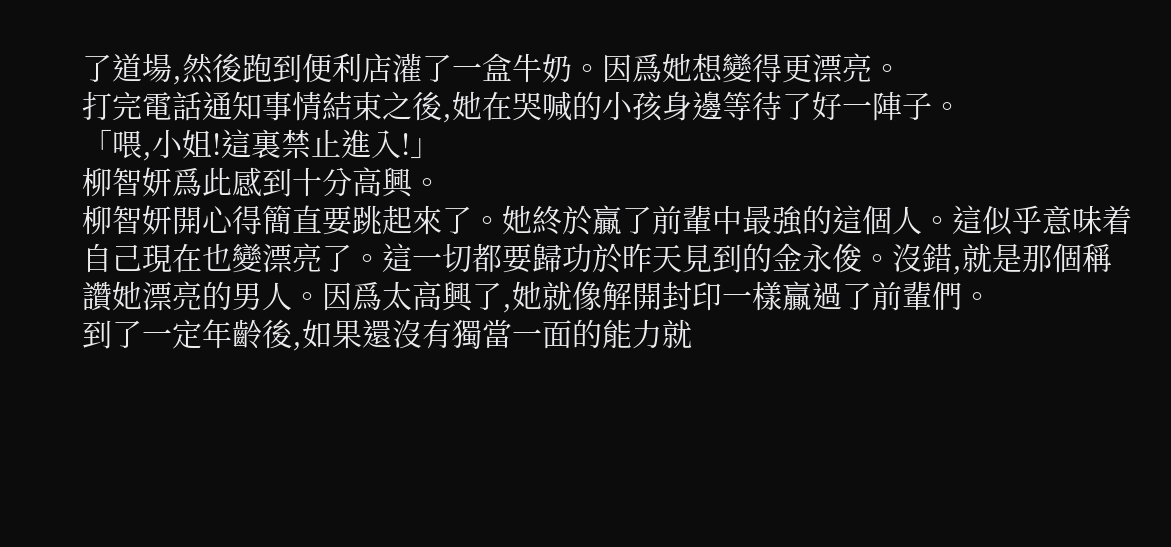了道場,然後跑到便利店灌了一盒牛奶。因爲她想變得更漂亮。
打完電話通知事情結束之後,她在哭喊的小孩身邊等待了好一陣子。
「喂,小姐!這裏禁止進入!」
柳智妍爲此感到十分高興。
柳智妍開心得簡直要跳起來了。她終於贏了前輩中最強的這個人。這似乎意味着自己現在也變漂亮了。這一切都要歸功於昨天見到的金永俊。沒錯,就是那個稱讚她漂亮的男人。因爲太高興了,她就像解開封印一樣贏過了前輩們。
到了一定年齡後,如果還沒有獨當一面的能力就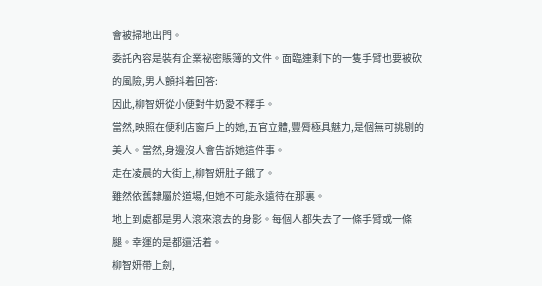會被掃地出門。
委託內容是裝有企業祕密賬簿的文件。面臨連剩下的一隻手臂也要被砍的風險,男人顫抖着回答:
因此,柳智妍從小便對牛奶愛不釋手。
當然,映照在便利店窗戶上的她,五官立體,豐脣極具魅力,是個無可挑剔的美人。當然,身邊沒人會告訴她這件事。
走在凌晨的大街上,柳智妍肚子餓了。
雖然依舊隸屬於道場,但她不可能永遠待在那裏。
地上到處都是男人滾來滾去的身影。每個人都失去了一條手臂或一條腿。幸運的是都還活着。
柳智妍帶上劍,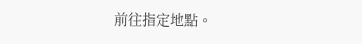前往指定地點。